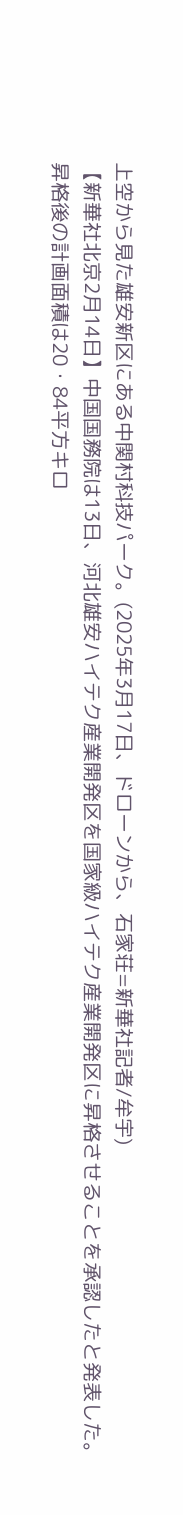上空から見た雄安新区にある中関村科技パーク。(2025年3月17日、ドローンから、石家荘=新華社記者/牟宇)
【新華社北京2月14日】中国国務院は13日、河北雄安ハイテク産業開発区を国家級ハイテク産業開発区に昇格させることを承認したと発表した。
昇格後の計画面積は20・84平方キロ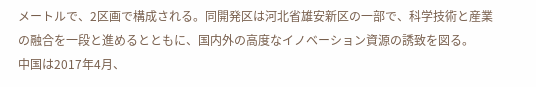メートルで、2区画で構成される。同開発区は河北省雄安新区の一部で、科学技術と産業の融合を一段と進めるとともに、国内外の高度なイノベーション資源の誘致を図る。
中国は2017年4月、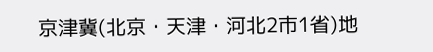京津冀(北京・天津・河北2市1省)地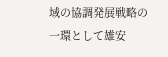域の協調発展戦略の一環として雄安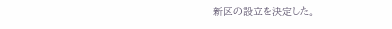新区の設立を決定した。